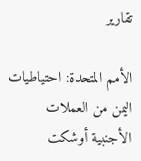تقارير

الأمم المتحدة: احتياطيات اليمن من العملات الأجنبية أوشكت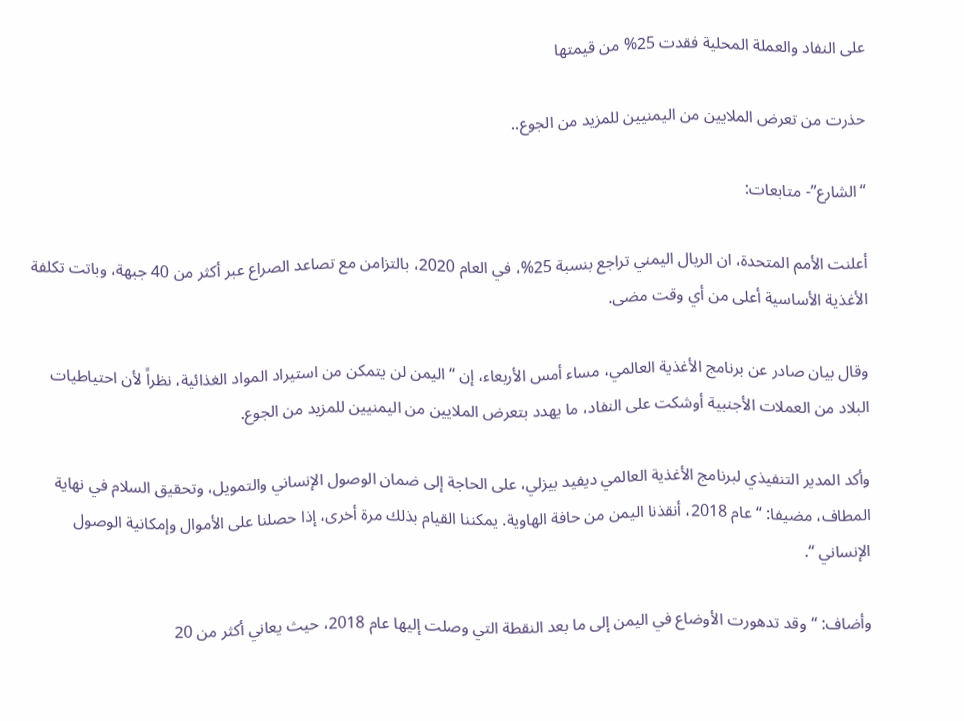على النفاد والعملة المحلية فقدت 25% من قيمتها

حذرت من تعرض الملايين من اليمنيين للمزيد من الجوع..

“الشارع”- متابعات:

أعلنت الأمم المتحدة، ان الريال اليمني تراجع بنسبة 25%، في العام 2020، بالتزامن مع تصاعد الصراع عبر أكثر من 40 جبهة، وباتت تكلفة الأغذية الأساسية أعلى من أي وقت مضى.

وقال بيان صادر عن برنامج الأغذية العالمي، مساء أمس الأربعاء، إن “اليمن لن يتمكن من استيراد المواد الغذائية، نظراً لأن احتياطيات البلاد من العملات الأجنبية أوشكت على النفاد، ما يهدد بتعرض الملايين من اليمنيين للمزيد من الجوع.

وأكد المدير التنفيذي لبرنامج الأغذية العالمي ديفيد بيزلي، على الحاجة إلى ضمان الوصول الإنساني والتمويل، وتحقيق السلام في نهاية المطاف، مضيفا: “عام 2018، أنقذنا اليمن من حافة الهاوية. يمكننا القيام بذلك مرة أخرى، إذا حصلنا على الأموال وإمكانية الوصول الإنساني “.

وأضاف: “وقد تدهورت الأوضاع في اليمن إلى ما بعد النقطة التي وصلت إليها عام 2018، حيث يعاني أكثر من 20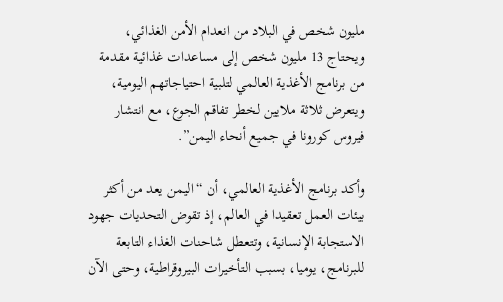مليون شخص في البلاد من انعدام الأمن الغذائي، ويحتاج 13 مليون شخص إلى مساعدات غذائية مقدمة من برنامج الأغذية العالمي لتلبية احتياجاتهم اليومية، ويتعرض ثلاثة ملايين لخطر تفاقم الجوع، مع انتشار فيروس كورونا في جميع أنحاء اليمن”.

وأكد برنامج الأغذية العالمي، أن “اليمن يعد من أكثر بيئات العمل تعقيدا في العالم، إذ تقوض التحديات جهود الاستجابة الإنسانية، وتتعطل شاحنات الغذاء التابعة للبرنامج، يوميا، بسبب التأخيرات البيروقراطية، وحتى الآن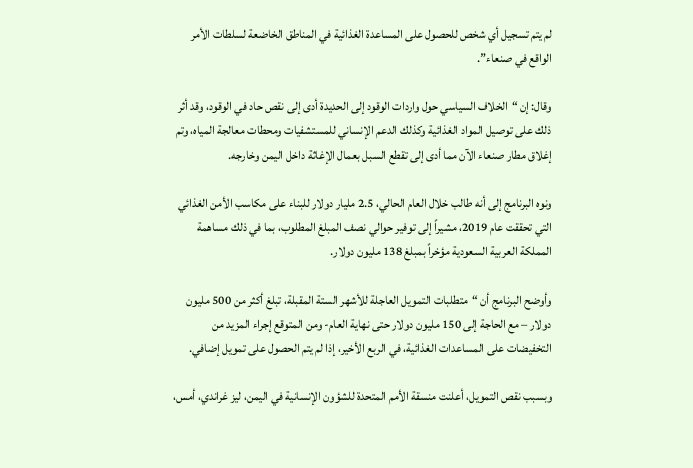لم يتم تسجيل أي شخص للحصول على المساعدة الغذائية في المناطق الخاضعة لسلطات الأمر الواقع في صنعاء”.

وقال: إن “الخلاف السياسي حول واردات الوقود إلى الحديدة أدى إلى نقص حاد في الوقود، وقد أثر ذلك على توصيل المواد الغذائية وكذلك الدعم الإنساني للمستشفيات ومحطات معالجة المياه، وتم إغلاق مطار صنعاء الآن مما أدى إلى تقطع السبل بعمال الإغاثة داخل اليمن وخارجه.

ونوه البرنامج إلى أنه طالب خلال العام الحالي، 2.5 مليار دولار للبناء على مكاسب الأمن الغذائي التي تحققت عام 2019، مشيراً إلى توفير حوالي نصف المبلغ المطلوب، بما في ذلك مساهمة المملكة العربية السعودية مؤخراً بمبلغ 138 مليون دولار.

وأوضح البرنامج أن “متطلبات التمويل العاجلة للأشهر الستة المقبلة، تبلغ أكثر من 500 مليون دولار – مع الحاجة إلى 150 مليون دولار حتى نهاية العام- ومن المتوقع إجراء المزيد من التخفيضات على المساعدات الغذائية، في الربع الأخير، إذا لم يتم الحصول على تمويل إضافي.

وبسبب نقص التمويل، أعلنت منسقة الأمم المتحدة للشؤون الإنسانية في اليمن، ليز غراندي، أمس،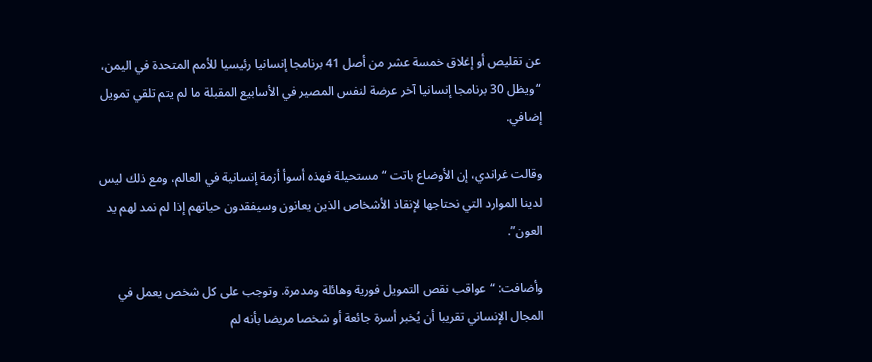عن تقليص أو إغلاق خمسة عشر من أصل 41 برنامجا إنسانيا رئيسيا للأمم المتحدة في اليمن، “ويظل 30 برنامجا إنسانيا آخر عرضة لنفس المصير في الأسابيع المقبلة ما لم يتم تلقي تمويل إضافي.

وقالت غراندي، إن الأوضاع باتت “مستحيلة فهذه أسوأ أزمة إنسانية في العالم، ومع ذلك ليس لدينا الموارد التي نحتاجها لإنقاذ الأشخاص الذين يعانون وسيفقدون حياتهم إذا لم نمد لهم يد العون”.

وأضافت: “عواقب نقص التمويل فورية وهائلة ومدمرة. وتوجب على كل شخص يعمل في المجال الإنساني تقريبا أن يُخبر أسرة جائعة أو شخصا مريضا بأنه لم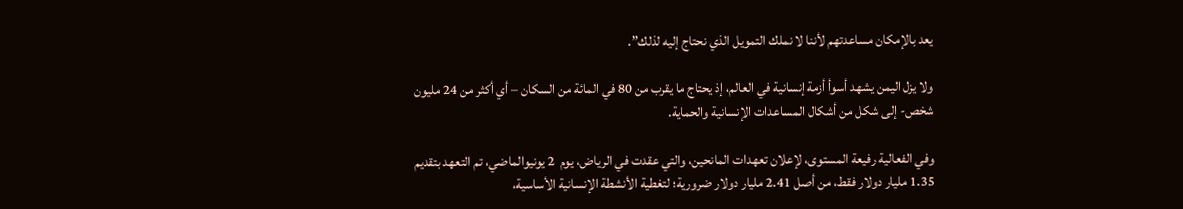يعد بالإمكان مساعدتهم لأننا لا نملك التمويل الذي نحتاج إليه لذلك”.

ولا يزل اليمن يشهد أسوأ أزمة إنسانية في العالم، إذ يحتاج ما يقرب من 80 في المائة من السكان – أي أكثر من 24 مليون شخص- إلى شكل من أشكال المساعدات الإنسانية والحماية.

وفي الفعالية رفيعة المستوى، لإعلان تعهدات المانحين، والتي عقدت في الرياض، يوم  2 يونيوالماضي، تم التعهد بتقديم 1.35 مليار دولار فقط، من أصل 2.41 مليار دولار ضرورية؛ لتغطية الأنشطة الإنسانية الأساسية،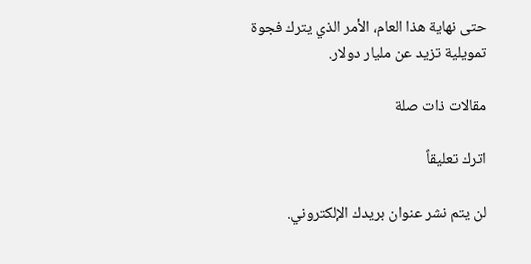حتى نهاية هذا العام، الأمر الذي يترك فجوة تمويلية تزيد عن مليار دولار.

مقالات ذات صلة

اترك تعليقاً

لن يتم نشر عنوان بريدك الإلكتروني.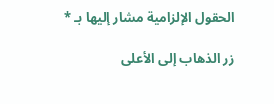الحقول الإلزامية مشار إليها بـ *

زر الذهاب إلى الأعلى